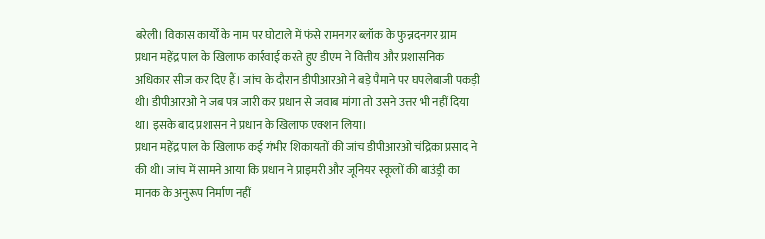बरेली। विकास कार्यों के नाम पर घोटाले में फंसे रामनगर ब्लॉक के फुन्नदनगर ग्राम प्रधान महेंद्र पाल के खिलाफ कार्रवाई करते हुए डीएम ने वित्तीय और प्रशासनिक अधिकार सीज कर दिए हैं। जांच के दौरान डीपीआरओ ने बड़े पैमाने पर घपलेबाजी पकड़ी थी। डीपीआरओ ने जब पत्र जारी कर प्रधान से जवाब मांगा तो उसने उत्तर भी नहीं दिया था। इसके बाद प्रशासन ने प्रधान के खिलाफ एक्शन लिया।
प्रधान महेंद्र पाल के खिलाफ कई गंभीर शिकायतों की जांच डीपीआरओ चंद्रिका प्रसाद ने की थी। जांच में सामने आया कि प्रधान ने प्राइमरी और जूनियर स्कूलों की बाउंड्री का मानक के अनुरूप निर्माण नहीं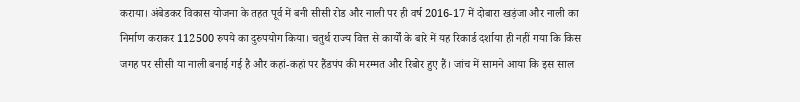कराया। अंबेडकर विकास योजना के तहत पूर्व में बनी सीसी रोड और नाली पर ही वर्ष 2016-17 में दोबारा खड़ंजा और नाली का निर्माण कराकर 112500 रुपये का दुरुपयोग किया। चतुर्थ राज्य वित्त से कार्यों के बारे में यह रिकार्ड दर्शाया ही नहीं गया कि किस जगह पर सीसी या नाली बनाई गई है और कहां-कहां पर हैंडपंप की मरम्मत और रिबोर हुए हैं। जांच में सामने आया कि इस साल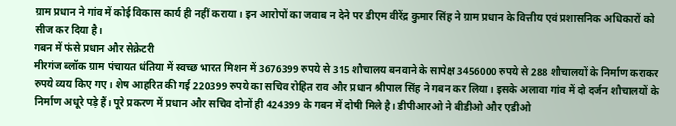ग्राम प्रधान ने गांव में कोई विकास कार्य ही नहीं कराया। इन आरोपों का जवाब न देने पर डीएम वीरेंद्र कुमार सिंह ने ग्राम प्रधान के वित्तीय एवं प्रशासनिक अधिकारों को सीज कर दिया है।
गबन में फंसे प्रधान और सेक्रेटरी
मीरगंज ब्लॉक ग्राम पंचायत धंतिया में स्वच्छ भारत मिशन में 3676399 रुपये से 315 शौचालय बनवाने के सापेक्ष 3456000 रुपये से 288 शौचालयों के निर्माण कराकर रुपये व्यय किए गए। शेष आहरित की गई 220399 रुपये का सचिव रोहित राव और प्रधान श्रीपाल सिंह ने गबन कर लिया। इसके अलावा गांव में दो दर्जन शौचालयों के निर्माण अधूरे पड़े हैं। पूरे प्रकरण में प्रधान और सचिव दोनों ही 424399 के गबन में दोषी मिले है। डीपीआरओ ने बीडीओ और एडीओ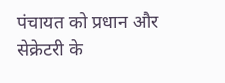पंचायत को प्रधान और सेक्रेटरी के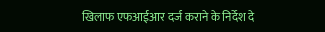खिलाफ एफआईआर दर्ज कराने के निर्देश दे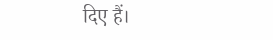दिए हैं।